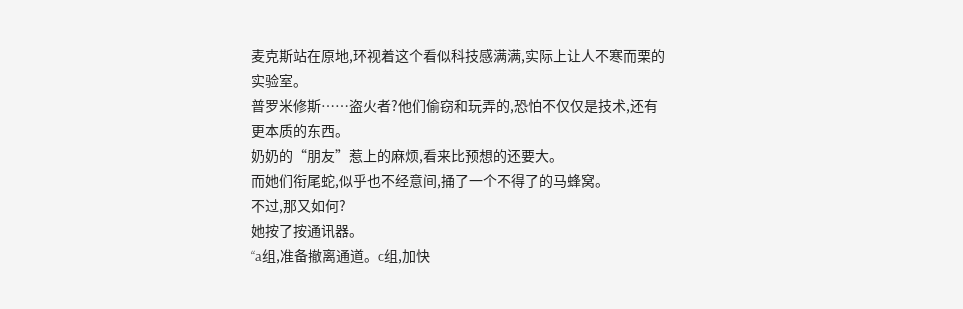麦克斯站在原地,环视着这个看似科技感满满,实际上让人不寒而栗的实验室。
普罗米修斯……盗火者?他们偷窃和玩弄的,恐怕不仅仅是技术,还有更本质的东西。
奶奶的“朋友”惹上的麻烦,看来比预想的还要大。
而她们衔尾蛇,似乎也不经意间,捅了一个不得了的马蜂窝。
不过,那又如何?
她按了按通讯器。
“a组,准备撤离通道。c组,加快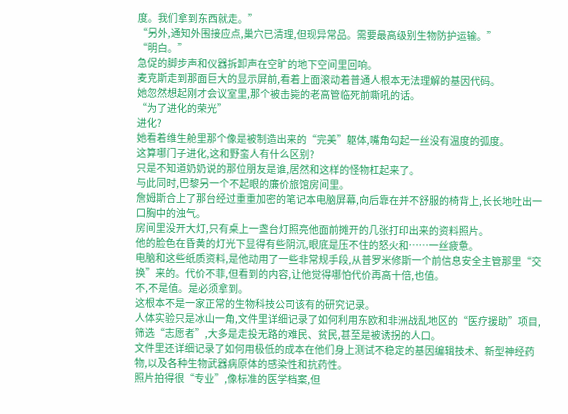度。我们拿到东西就走。”
“另外,通知外围接应点,巢穴已清理,但现异常品。需要最高级别生物防护运输。”
“明白。”
急促的脚步声和仪器拆卸声在空旷的地下空间里回响。
麦克斯走到那面巨大的显示屏前,看着上面滚动着普通人根本无法理解的基因代码。
她忽然想起刚才会议室里,那个被击毙的老高管临死前嘶吼的话。
“为了进化的荣光”
进化?
她看着维生舱里那个像是被制造出来的“完美”躯体,嘴角勾起一丝没有温度的弧度。
这算哪门子进化,这和野蛮人有什么区别?
只是不知道奶奶说的那位朋友是谁,居然和这样的怪物杠起来了。
与此同时,巴黎另一个不起眼的廉价旅馆房间里。
詹姆斯合上了那台经过重重加密的笔记本电脑屏幕,向后靠在并不舒服的椅背上,长长地吐出一口胸中的浊气。
房间里没开大灯,只有桌上一盏台灯照亮他面前摊开的几张打印出来的资料照片。
他的脸色在昏黄的灯光下显得有些阴沉,眼底是压不住的怒火和……一丝疲惫。
电脑和这些纸质资料,是他动用了一些非常规手段,从普罗米修斯一个前信息安全主管那里“交换”来的。代价不菲,但看到的内容,让他觉得哪怕代价再高十倍,也值。
不,不是值。是必须拿到。
这根本不是一家正常的生物科技公司该有的研究记录。
人体实验只是冰山一角,文件里详细记录了如何利用东欧和非洲战乱地区的“医疗援助”项目,筛选“志愿者”,大多是走投无路的难民、贫民,甚至是被诱拐的人口。
文件里还详细记录了如何用极低的成本在他们身上测试不稳定的基因编辑技术、新型神经药物,以及各种生物武器病原体的感染性和抗药性。
照片拍得很“专业”,像标准的医学档案,但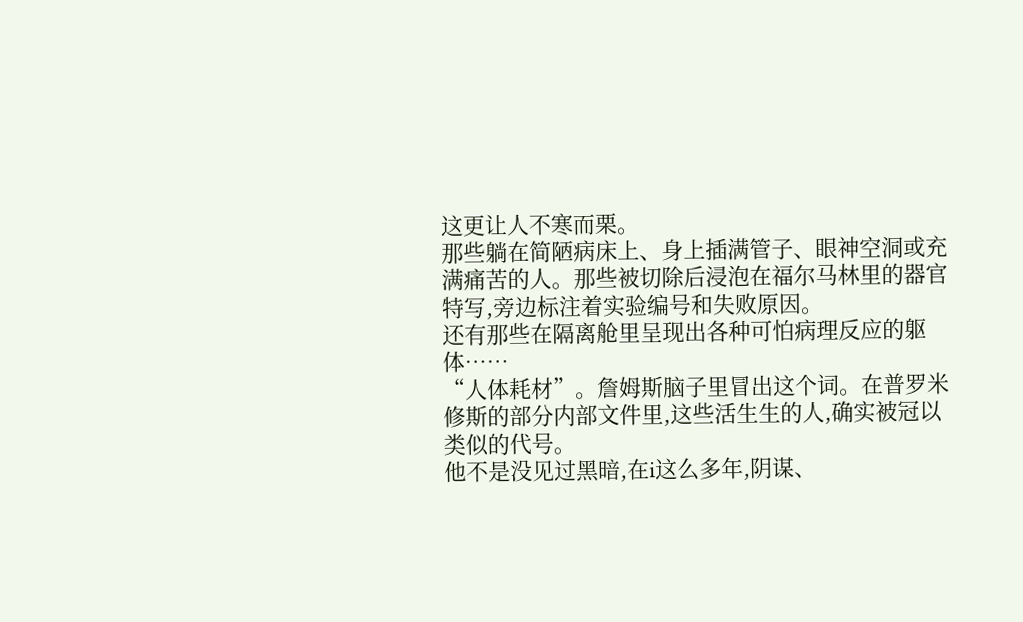这更让人不寒而栗。
那些躺在简陋病床上、身上插满管子、眼神空洞或充满痛苦的人。那些被切除后浸泡在福尔马林里的器官特写,旁边标注着实验编号和失败原因。
还有那些在隔离舱里呈现出各种可怕病理反应的躯体……
“人体耗材”。詹姆斯脑子里冒出这个词。在普罗米修斯的部分内部文件里,这些活生生的人,确实被冠以类似的代号。
他不是没见过黑暗,在i这么多年,阴谋、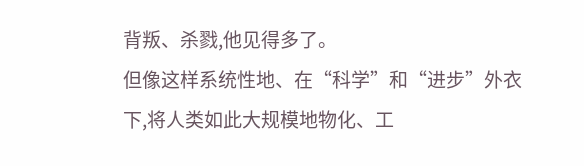背叛、杀戮,他见得多了。
但像这样系统性地、在“科学”和“进步”外衣下,将人类如此大规模地物化、工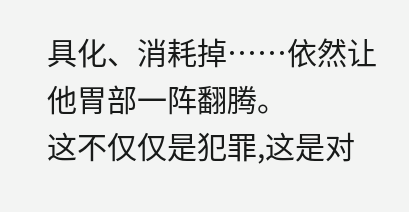具化、消耗掉……依然让他胃部一阵翻腾。
这不仅仅是犯罪,这是对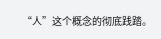“人”这个概念的彻底践踏。